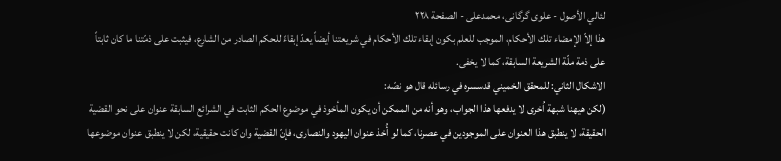لئالي الأصول - علوی گرگانی، محمدعلی - الصفحة ٢٢٨
هذا إلاّ الإمضاء تلك الأحكام، الموجب للعلم بكون إبقاء تلك الأحكام في شريعتنا أيضاً يعدّ إبقاءً للحكم الصادر من الشارع، فيثبت على ذمّتنا ما كان ثابتاً على ذمة ملّة الشريعة السابقة، كما لا يخفى.
الاشكال الثاني: للمحقق الخميني قدسسره في رسائله قال هو نصّه:
(لكن هيهنا شبهة اُخرى لا يدفعها هذا الجواب، وهو أنه من الممكن أن يكون المأخوذ في موضوع الحكم الثابت في الشرائع السابقة عنوان على نحو القضية الحقيقة، لا ينطبق هذا العنوان على الموجودين في عصرنا، كما لو أُخذ عنوان اليهود والنصارى، فإنّ القضية وان كانت حقيقية، لكن لا ينطبق عنوان موضوعها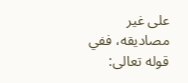على غير مصاديقه، ففي قوله تعالى: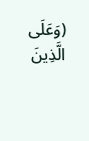(وَعَلَى الَّذِينَ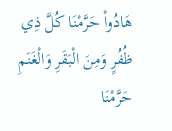هَادُواْ حَرَّمْنَا كُلَّ ذِي ظُفُرٍ وَمِنَ الْبَقَرِ وَالْغَنَمِ حَرَّمْنَا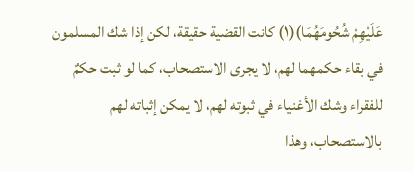عَلَيْهِمْ شُحُومَهُمَا)(١) كانت القضية حقيقة، لكن إذا شك المسلمون في بقاء حكمهما لهم، لا يجرى الاستصحاب، كما لو ثبت حكمٌ للفقراء وشك الأغنياء في ثبوته لهم، لا يمكن إثباته لهم بالاستصحاب، وهذا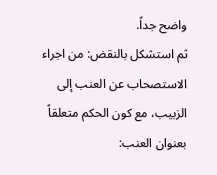واضح جداً.
ثم استشكل بالنقض: من اجراء الاستصحاب عن العنب إلى الزبيب، مع كون الحكم متعلقاً بعنوان العنب: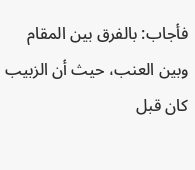فأجاب: بالفرق بين المقام وبين العنب، حيث أن الزبيب كان قبل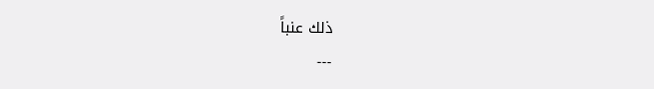ذلك عنباً
---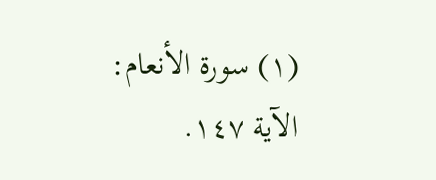(١) سورة الأنعام: الآية ١٤٧.